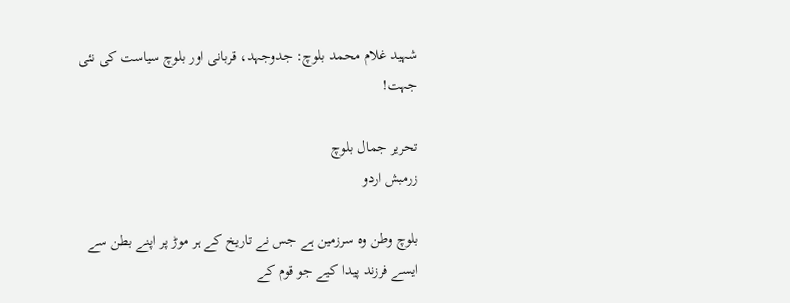شہید غلام محمد بلوچ: جدوجہد، قربانی اور بلوچ سیاست کی نئی جہت!

تحریر جمال بلوچ
زرمبش اردو

بلوچ وطن وہ سرزمین ہے جس نے تاریخ کے ہر موڑ پر اپنے بطن سے ایسے فرزند پیدا کیے جو قوم کے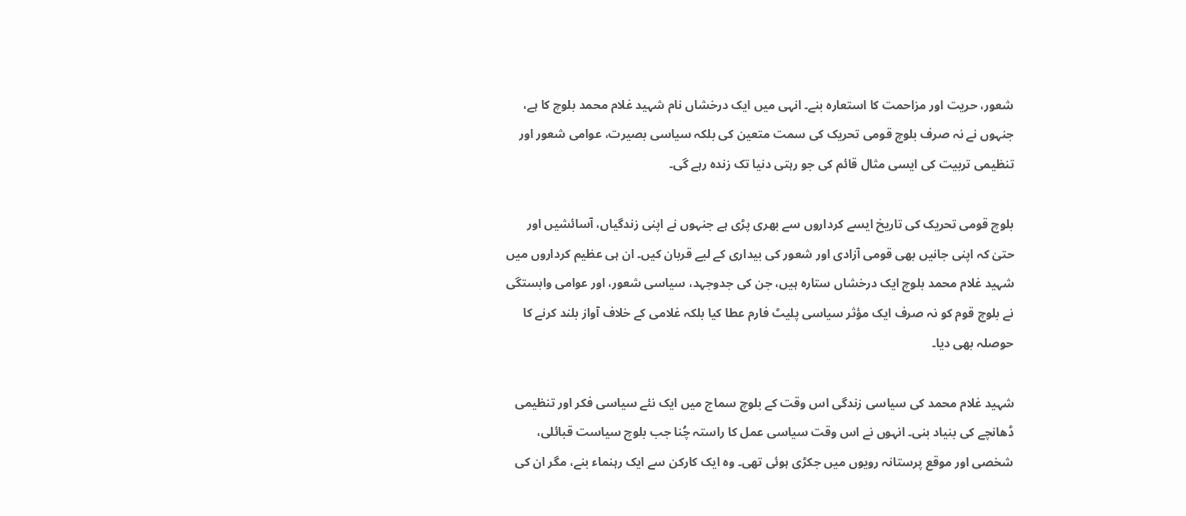شعور، حریت اور مزاحمت کا استعارہ بنے۔ انہی میں ایک درخشاں نام شہید غلام محمد بلوچ کا ہے، جنہوں نے نہ صرف بلوچ قومی تحریک کی سمت متعین کی بلکہ سیاسی بصیرت، عوامی شعور اور تنظیمی تربیت کی ایسی مثال قائم کی جو رہتی دنیا تک زندہ رہے گی۔

بلوچ قومی تحریک کی تاریخ ایسے کرداروں سے بھری پڑی ہے جنہوں نے اپنی زندگیاں، آسائشیں اور حتیٰ کہ اپنی جانیں بھی قومی آزادی اور شعور کی بیداری کے لیے قربان کیں۔ ان ہی عظیم کرداروں میں شہید غلام محمد بلوچ ایک درخشاں ستارہ ہیں، جن کی جدوجہد، سیاسی شعور، اور عوامی وابستگی نے بلوچ قوم کو نہ صرف ایک مؤثر سیاسی پلیٹ فارم عطا کیا بلکہ غلامی کے خلاف آواز بلند کرنے کا حوصلہ بھی دیا۔

شہید غلام محمد کی سیاسی زندگی اس وقت کے بلوچ سماج میں ایک نئے سیاسی فکر اور تنظیمی ڈھانچے کی بنیاد بنی۔ انہوں نے اس وقت سیاسی عمل کا راستہ چُنا جب بلوچ سیاست قبائلی، شخصی اور موقع پرستانہ رویوں میں جکڑی ہوئی تھی۔ وہ ایک کارکن سے ایک رہنماء بنے، مگر ان کی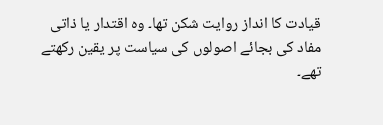قیادت کا انداز روایت شکن تھا۔ وہ اقتدار یا ذاتی مفاد کی بجائے اصولوں کی سیاست پر یقین رکھتے تھے۔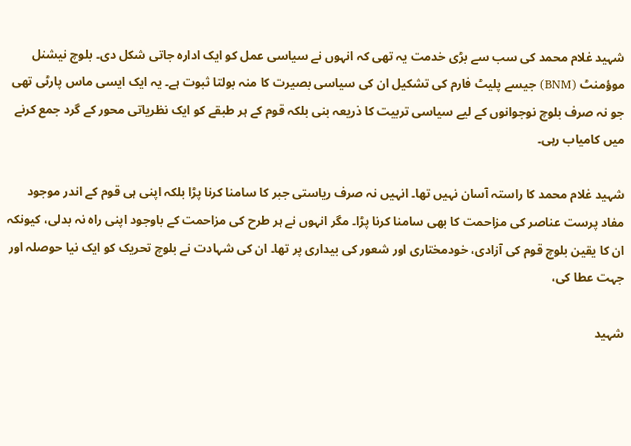شہید غلام محمد کی سب سے بڑی خدمت یہ تھی کہ انہوں نے سیاسی عمل کو ایک ادارہ جاتی شکل دی۔ بلوچ نیشنل موؤمنٹ (BNM) جیسے پلیٹ فارم کی تشکیل ان کی سیاسی بصیرت کا منہ بولتا ثبوت ہے۔ یہ ایک ایسی ماس پارٹی تھی جو نہ صرف بلوچ نوجوانوں کے لیے سیاسی تربیت کا ذریعہ بنی بلکہ قوم کے ہر طبقے کو ایک نظریاتی محور کے گرد جمع کرنے میں کامیاب رہی۔

شہید غلام محمد کا راستہ آسان نہیں تھا۔ انہیں نہ صرف ریاستی جبر کا سامنا کرنا پڑا بلکہ اپنی ہی قوم کے اندر موجود مفاد پرست عناصر کی مزاحمت کا بھی سامنا کرنا پڑا۔ مگر انہوں نے ہر طرح کی مزاحمت کے باوجود اپنی راہ نہ بدلی، کیونکہ ان کا یقین بلوچ قوم کی آزادی، خودمختاری اور شعور کی بیداری پر تھا۔ ان کی شہادت نے بلوچ تحریک کو ایک نیا حوصلہ اور جہت عطا کی،

شہید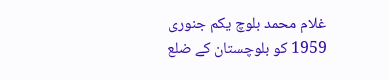غلام محمد بلوچ یکم جنوری 1959 کو بلوچستان کے ضلع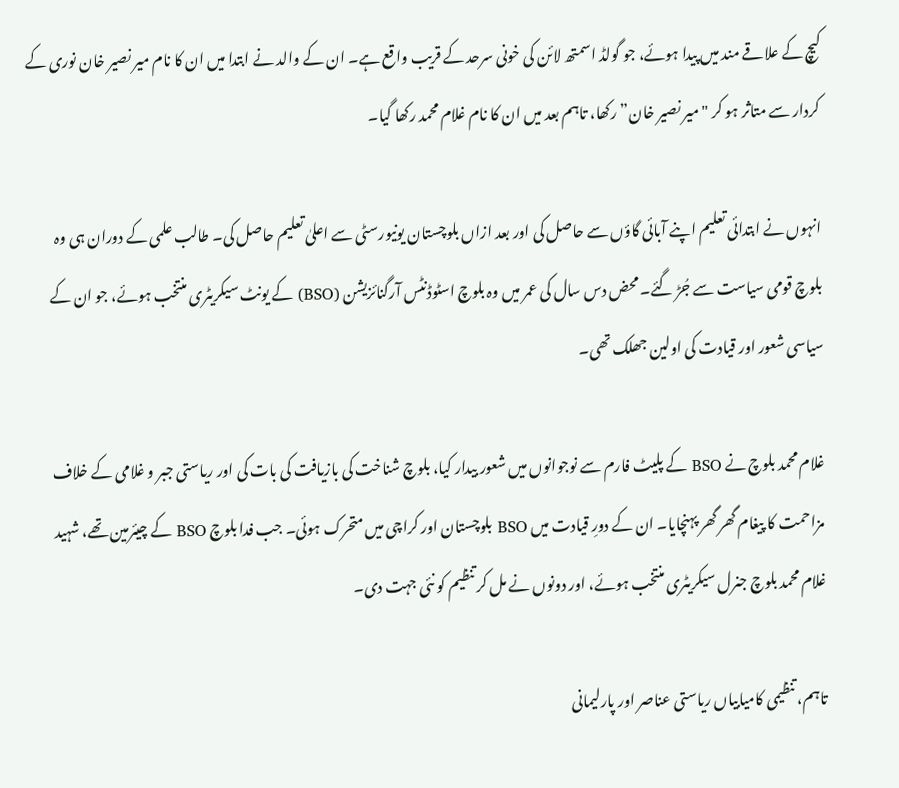کیچ کے علاقے مند میں پیدا ہوئے، جو گولڈ اسمتھ لائن کی خونی سرحد کے قریب واقع ہے۔ ان کے والد نے ابتدا میں ان کا نام میر نصیر خان نوری کے کردار سے متاثر ہو کر "میر نصیر خان” رکھا، تاہم بعد میں ان کا نام غلام محمد رکھا گیا۔

انہوں نے ابتدائی تعلیم اپنے آبائی گاؤں سے حاصل کی اور بعد ازاں بلوچستان یونیورسٹی سے اعلیٰ تعلیم حاصل کی۔ طالب علمی کے دوران ہی وہ بلوچ قومی سیاست سے جُڑ گئے۔ محض دس سال کی عمر میں وہ بلوچ اسٹوڈنٹس آرگنائزیشن (BSO) کے یونٹ سیکریٹری منتخب ہوئے، جو ان کے سیاسی شعور اور قیادت کی اولین جھلک تھی۔

غلام محمد بلوچ نے BSO کے پلیٹ فارم سے نوجوانوں میں شعور بیدار کیا، بلوچ شناخت کی بازیافت کی بات کی اور ریاستی جبر و غلامی کے خلاف مزاحمت کا پیغام گھر گھر پہنچایا۔ ان کے دورِ قیادت میں BSO بلوچستان اور کراچی میں متحرک ہوئی۔ جب فدا بلوچ BSO کے چیئرمین تھے، شہید غلام محمد بلوچ جنرل سیکریٹری منتخب ہوئے، اور دونوں نے مل کر تنظیم کو نئی جہت دی۔

تاہم، تنظیمی کامیابیاں ریاستی عناصر اور پارلیمانی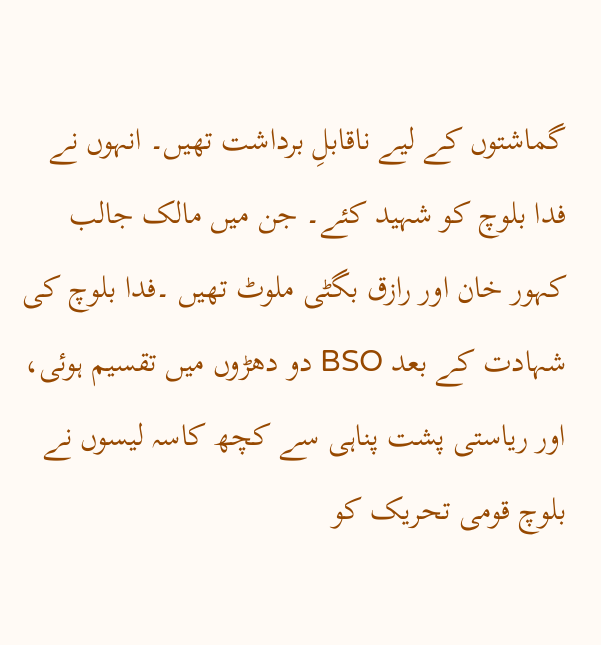گماشتوں کے لیے ناقابلِ برداشت تھیں۔ انہوں نے فدا بلوچ کو شہید کئے۔ جن میں مالک جالب کہور خان اور رازق بگٹی ملوٹ تھیں ۔فدا بلوچ کی شہادت کے بعد BSO دو دھڑوں میں تقسیم ہوئی، اور ریاستی پشت پناہی سے کچھ کاسہ لیسوں نے بلوچ قومی تحریک کو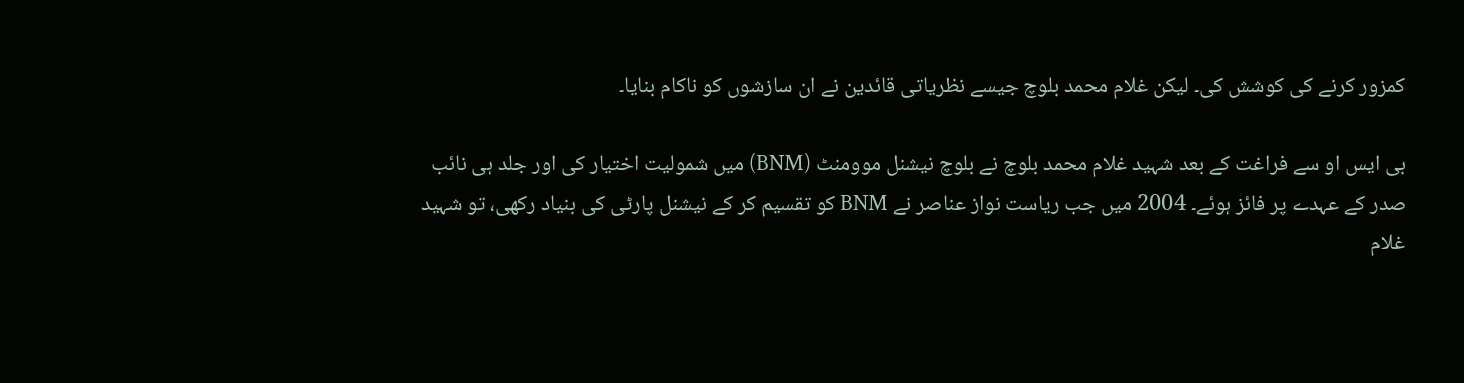کمزور کرنے کی کوشش کی۔ لیکن غلام محمد بلوچ جیسے نظریاتی قائدین نے ان سازشوں کو ناکام بنایا۔

بی ایس او سے فراغت کے بعد شہید غلام محمد بلوچ نے بلوچ نیشنل موومنٹ (BNM) میں شمولیت اختیار کی اور جلد ہی نائب صدر کے عہدے پر فائز ہوئے۔ 2004 میں جب ریاست نواز عناصر نے BNM کو تقسیم کر کے نیشنل پارٹی کی بنیاد رکھی، تو شہید غلام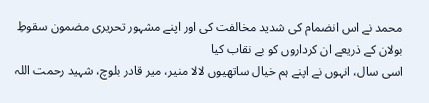محمد نے اس انضمام کی شدید مخالفت کی اور اپنے مشہور تحریری مضمون سقوطِ بولان کے ذریعے ان کرداروں کو بے نقاب کیا
اسی سال، انہوں نے اپنے ہم خیال ساتھیوں لالا منیر، میر قادر بلوچ، شہید رحمت اللہ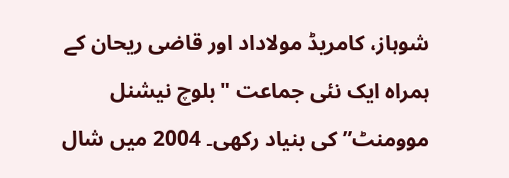شوہاز، کامریڈ مولاداد اور قاضی ریحان کے ہمراہ ایک نئی جماعت "بلوچ نیشنل موومنٹ” کی بنیاد رکھی۔ 2004 میں شال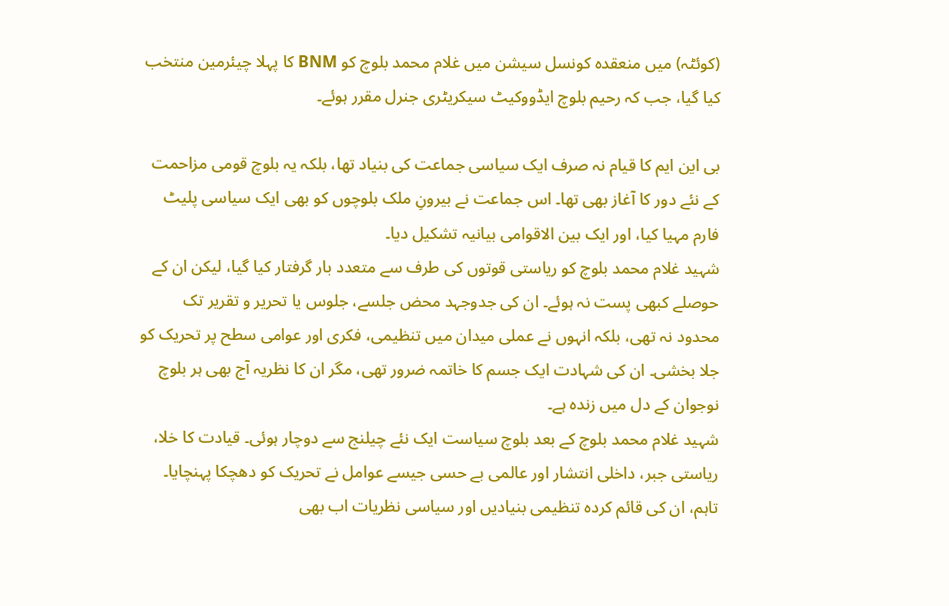(کوئٹہ) میں منعقدہ کونسل سیشن میں غلام محمد بلوچ کو BNM کا پہلا چیئرمین منتخب کیا گیا، جب کہ رحیم بلوچ ایڈووکیٹ سیکریٹری جنرل مقرر ہوئے۔

بی این ایم کا قیام نہ صرف ایک سیاسی جماعت کی بنیاد تھا، بلکہ یہ بلوچ قومی مزاحمت کے نئے دور کا آغاز بھی تھا۔ اس جماعت نے بیرونِ ملک بلوچوں کو بھی ایک سیاسی پلیٹ فارم مہیا کیا، اور ایک بین الاقوامی بیانیہ تشکیل دیا۔
شہید غلام محمد بلوچ کو ریاستی قوتوں کی طرف سے متعدد بار گرفتار کیا گیا، لیکن ان کے حوصلے کبھی پست نہ ہوئے۔ ان کی جدوجہد محض جلسے، جلوس یا تحریر و تقریر تک محدود نہ تھی، بلکہ انہوں نے عملی میدان میں تنظیمی، فکری اور عوامی سطح پر تحریک کو جلا بخشی۔ ان کی شہادت ایک جسم کا خاتمہ ضرور تھی، مگر ان کا نظریہ آج بھی ہر بلوچ نوجوان کے دل میں زندہ ہے۔
شہید غلام محمد بلوچ کے بعد بلوچ سیاست ایک نئے چیلنج سے دوچار ہوئی۔ قیادت کا خلا، ریاستی جبر، داخلی انتشار اور عالمی بے حسی جیسے عوامل نے تحریک کو دھچکا پہنچایا۔ تاہم، ان کی قائم کردہ تنظیمی بنیادیں اور سیاسی نظریات اب بھی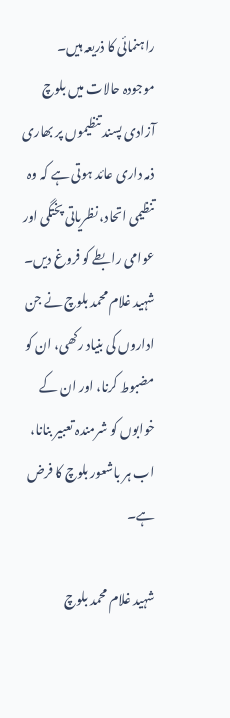راہنمائی کا ذریعہ ہیں۔
موجودہ حالات میں بلوچ آزادی پسند تنظیموں پر بھاری ذمہ داری عائد ہوتی ہے کہ وہ تنظیمی اتحاد، نظریاتی پختگی اور عوامی رابطے کو فروغ دیں۔ شہید غلام محمد بلوچ نے جن اداروں کی بنیاد رکھی، ان کو مضبوط کرنا، اور ان کے خوابوں کو شرمندہ تعبیر بنانا، اب ہر باشعور بلوچ کا فرض ہے۔

شہید غلام محمد بلوچ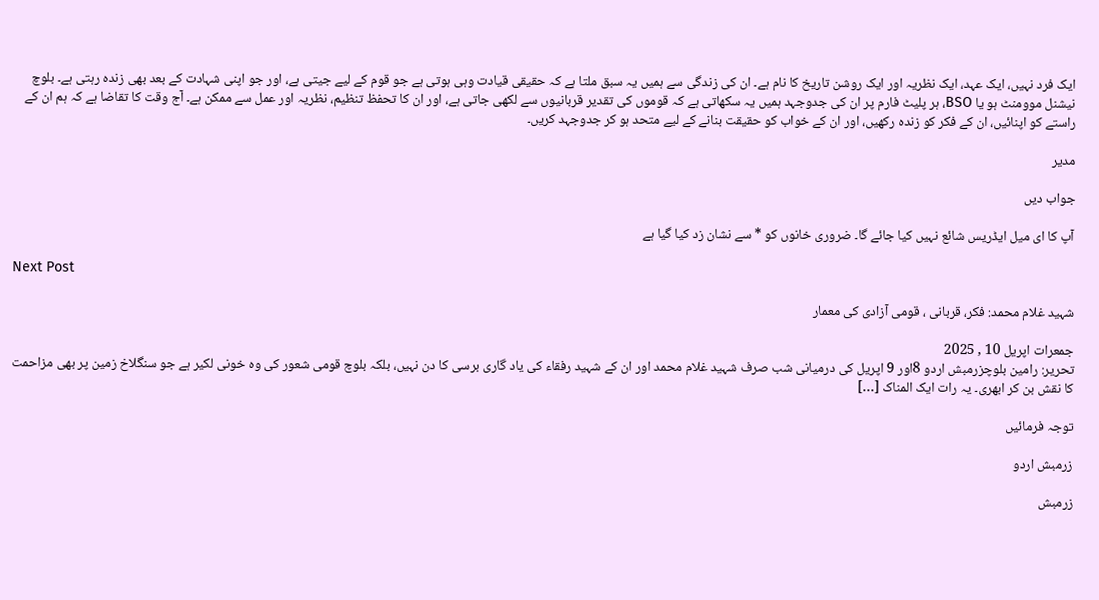ایک فرد نہیں، ایک عہد، ایک نظریہ اور ایک روشن تاریخ کا نام ہے۔ ان کی زندگی سے ہمیں یہ سبق ملتا ہے کہ حقیقی قیادت وہی ہوتی ہے جو قوم کے لیے جیتی ہے، اور جو اپنی شہادت کے بعد بھی زندہ رہتی ہے۔ بلوچ نیشنل موومنٹ ہو یا BSO، ہر پلیٹ فارم پر ان کی جدوجہد ہمیں یہ سکھاتی ہے کہ قوموں کی تقدیر قربانیوں سے لکھی جاتی ہے، اور ان کا تحفظ تنظیم، نظریہ اور عمل سے ممکن ہے۔ آج وقت کا تقاضا ہے کہ ہم ان کے راستے کو اپنائیں، ان کے فکر کو زندہ رکھیں، اور ان کے خواب کو حقیقت بنانے کے لیے متحد ہو کر جدوجہد کریں۔

مدیر

جواب دیں

آپ کا ای میل ایڈریس شائع نہیں کیا جائے گا۔ ضروری خانوں کو * سے نشان زد کیا گیا ہے

Next Post

شہید غلام محمد: فکر، قربانی ، قومی آزادی کی معمار

جمعرات اپریل 10 , 2025
تحریر: رامین بلوچزرمبش اردو 8اور 9 اپریل کی درمیانی شب صرف شہید غلام محمد اور ان کے شہید رفقاء کی یاد گاری برسی کا دن نہیں، بلکہ بلوچ قومی شعور کی وہ خونی لکیر ہے جو سنگلاخ زمین پر بھی مزاحمت کا نقش بن کر ابھری۔ یہ رات ایک المناک […]

توجہ فرمائیں

زرمبش اردو

زرمبش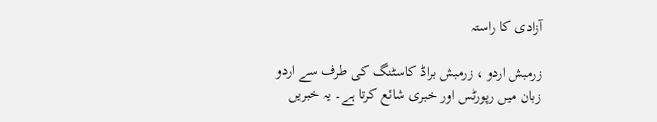آزادی کا راستہ

زرمبش اردو ، زرمبش براڈ کاسٹنگ کی طرف سے اردو زبان میں رپورٹس اور خبری شائع کرتا ہے۔ یہ خبریں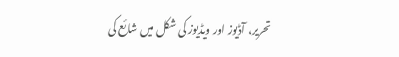تحریر، آڈیوز اور ویڈیوز کی شکل میں شائع کی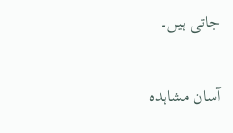جاتی ہیں۔

آسان مشاہدہ